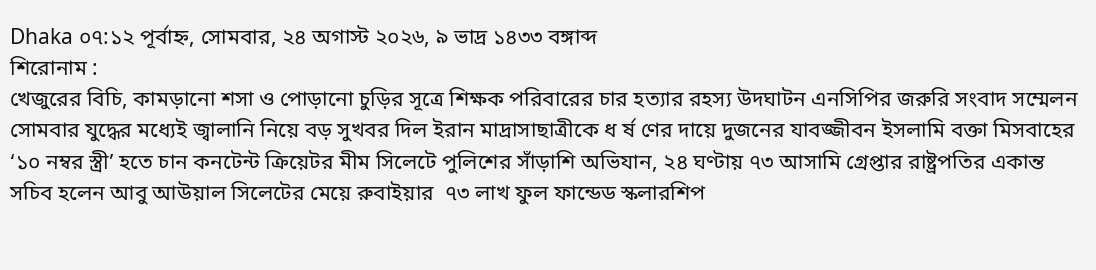Dhaka ০৭:১২ পূর্বাহ্ন, সোমবার, ২৪ অগাস্ট ২০২৬, ৯ ভাদ্র ১৪৩৩ বঙ্গাব্দ
শিরোনাম :
খেজুরের বিচি, কামড়ানো শসা ও পোড়ানো চুড়ির সূত্রে শিক্ষক পরিবারের চার হত্যার রহস্য উদঘাটন এনসিপির জরুরি সংবাদ সম্মেলন সোমবার যুদ্ধের মধ্যেই জ্বালানি নিয়ে বড় সুখবর দিল ইরান মাদ্রাসাছাত্রীকে ধ র্ষ ণের দায়ে দুজনের যাবজ্জীবন ইসলামি বক্তা মিসবাহের ‘১০ নম্বর স্ত্রী’ হতে চান কনটেন্ট ক্রিয়েটর মীম সিলেটে পুলিশের সাঁড়াশি অভিযান, ২৪ ঘণ্টায় ৭৩ আসামি গ্রেপ্তার রাষ্ট্রপতির একান্ত সচিব হলেন আবু আউয়াল সিলেটের মেয়ে রুবাইয়ার  ৭৩ লাখ ফুল ফান্ডেড স্কলারশিপ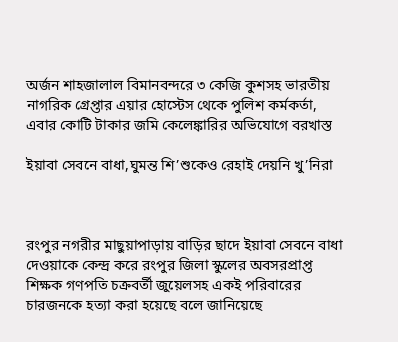অর্জন শাহজালাল বিমানবন্দরে ৩ কেজি কুশসহ ভারতীয় নাগরিক গ্রেপ্তার এয়ার হোস্টেস থেকে পুলিশ কর্মকর্তা, এবার কোটি টাকার জমি কেলেঙ্কারির অভিযোগে বরখাস্ত

ইয়াবা সেবনে বাধা,ঘুমন্ত শি’শুকেও রেহাই দেয়নি খু’নিরা



রংপুর নগরীর মাছুয়াপাড়ায় বাড়ির ছাদে ইয়াবা সেবনে বাধা দেওয়াকে কেন্দ্র করে রংপুর জিলা স্কুলের অবসরপ্রাপ্ত শিক্ষক গণপতি চক্রবর্তী জুয়েলসহ একই পরিবারের চারজনকে হত্যা করা হয়েছে বলে জানিয়েছে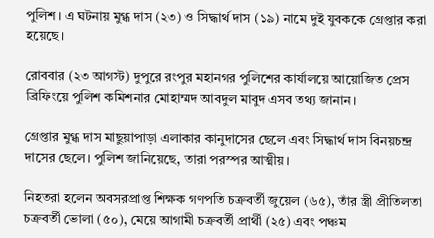পুলিশ। এ ঘটনায় মুগ্ধ দাস (২৩) ও সিদ্ধার্থ দাস (১৯) নামে দুই যুবককে গ্রেপ্তার করা হয়েছে।

রোববার (২৩ আগস্ট) দুপুরে রংপুর মহানগর পুলিশের কার্যালয়ে আয়োজিত প্রেস ব্রিফিংয়ে পুলিশ কমিশনার মোহাম্মদ আবদুল মাবুদ এসব তথ্য জানান।

গ্রেপ্তার মুগ্ধ দাস মাছুয়াপাড়া এলাকার কানুদাসের ছেলে এবং সিদ্ধার্থ দাস বিনয়চন্দ্র দাসের ছেলে। পুলিশ জানিয়েছে, তারা পরস্পর আত্মীয়।

নিহতরা হলেন অবসরপ্রাপ্ত শিক্ষক গণপতি চক্রবর্তী জুয়েল (৬৫), তাঁর স্ত্রী প্রীতিলতা চক্রবর্তী ভোলা (৫০), মেয়ে আগামী চক্রবর্তী প্রার্থী (২৫) এবং পঞ্চম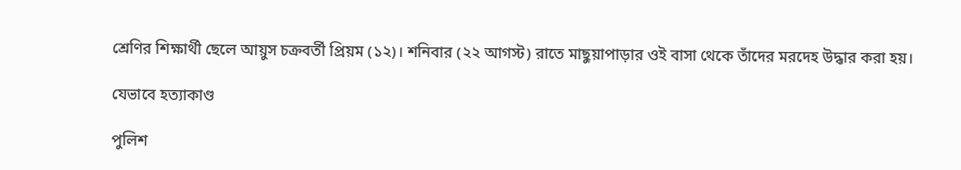শ্রেণির শিক্ষার্থী ছেলে আয়ুস চক্রবর্তী প্রিয়ম (১২)। শনিবার (২২ আগস্ট) রাতে মাছুয়াপাড়ার ওই বাসা থেকে তাঁদের মরদেহ উদ্ধার করা হয়।

যেভাবে হত্যাকাণ্ড

পুলিশ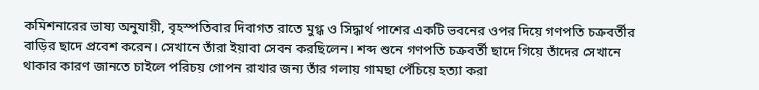কমিশনারের ভাষ্য অনুযায়ী, বৃহস্পতিবার দিবাগত রাতে মুগ্ধ ও সিদ্ধার্থ পাশের একটি ভবনের ওপর দিয়ে গণপতি চক্রবর্তীর বাড়ির ছাদে প্রবেশ করেন। সেখানে তাঁরা ইয়াবা সেবন করছিলেন। শব্দ শুনে গণপতি চক্রবর্তী ছাদে গিয়ে তাঁদের সেখানে থাকার কারণ জানতে চাইলে পরিচয় গোপন রাখার জন্য তাঁর গলায় গামছা পেঁচিয়ে হত্যা করা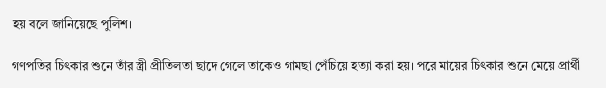হয় বলে জানিয়েছে পুলিশ।

গণপতির চিৎকার শুনে তাঁর স্ত্রী প্রীতিলতা ছাদে গেলে তাকেও গামছা পেঁচিয়ে হত্যা করা হয়। পরে মায়ের চিৎকার শুনে মেয়ে প্রার্থী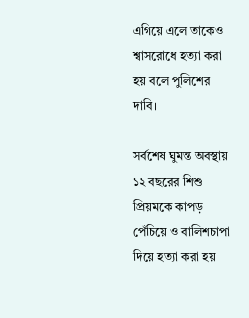এগিয়ে এলে তাকেও শ্বাসরোধে হত্যা করা হয় বলে পুলিশের দাবি।

সর্বশেষ ঘুমন্ত অবস্থায় ১২ বছরের শিশু প্রিয়মকে কাপড় পেঁচিয়ে ও বালিশচাপা দিয়ে হত্যা করা হয়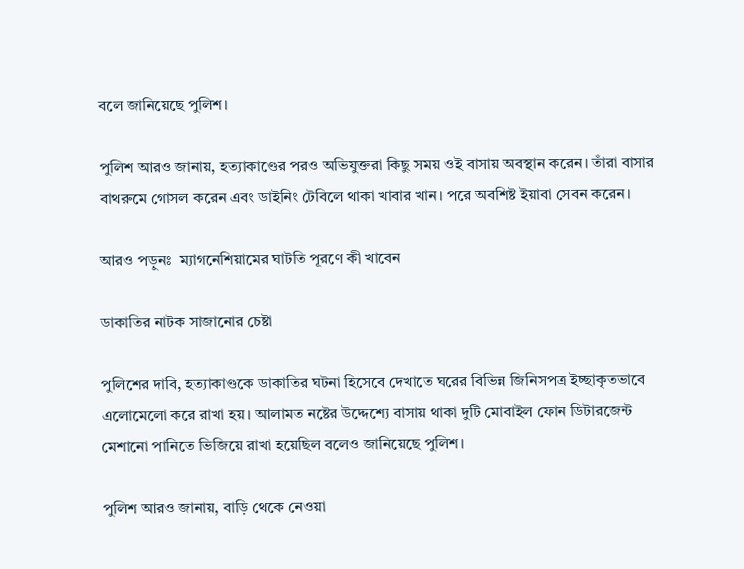বলে জানিয়েছে পুলিশ।

পুলিশ আরও জানায়, হত্যাকাণ্ডের পরও অভিযুক্তরা কিছু সময় ওই বাসায় অবস্থান করেন। তাঁরা বাসার বাথরুমে গোসল করেন এবং ডাইনিং টেবিলে থাকা খাবার খান। পরে অবশিষ্ট ইয়াবা সেবন করেন।

আরও পড়ুনঃ  ম্যাগনেশিয়ামের ঘাটতি পূরণে কী খাবেন

ডাকাতির নাটক সাজানোর চেষ্টা

পুলিশের দাবি, হত্যাকাণ্ডকে ডাকাতির ঘটনা হিসেবে দেখাতে ঘরের বিভিন্ন জিনিসপত্র ইচ্ছাকৃতভাবে এলোমেলো করে রাখা হয়। আলামত নষ্টের উদ্দেশ্যে বাসায় থাকা দুটি মোবাইল ফোন ডিটারজেন্ট মেশানো পানিতে ভিজিয়ে রাখা হয়েছিল বলেও জানিয়েছে পুলিশ।

পুলিশ আরও জানায়, বাড়ি থেকে নেওয়া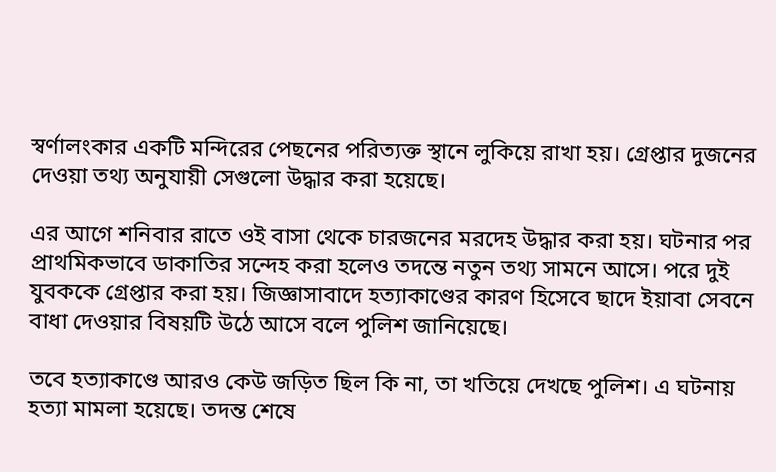স্বর্ণালংকার একটি মন্দিরের পেছনের পরিত্যক্ত স্থানে লুকিয়ে রাখা হয়। গ্রেপ্তার দুজনের দেওয়া তথ্য অনুযায়ী সেগুলো উদ্ধার করা হয়েছে।

এর আগে শনিবার রাতে ওই বাসা থেকে চারজনের মরদেহ উদ্ধার করা হয়। ঘটনার পর প্রাথমিকভাবে ডাকাতির সন্দেহ করা হলেও তদন্তে নতুন তথ্য সামনে আসে। পরে দুই যুবককে গ্রেপ্তার করা হয়। জিজ্ঞাসাবাদে হত্যাকাণ্ডের কারণ হিসেবে ছাদে ইয়াবা সেবনে বাধা দেওয়ার বিষয়টি উঠে আসে বলে পুলিশ জানিয়েছে।

তবে হত্যাকাণ্ডে আরও কেউ জড়িত ছিল কি না, তা খতিয়ে দেখছে পুলিশ। এ ঘটনায় হত্যা মামলা হয়েছে। তদন্ত শেষে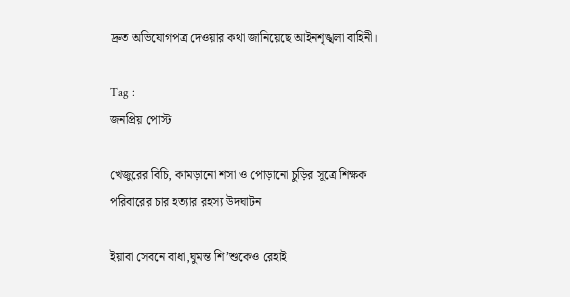দ্রুত অভিযোগপত্র দেওয়ার কথা জানিয়েছে আইনশৃঙ্খলা বাহিনী।

Tag :
জনপ্রিয় পোস্ট

খেজুরের বিচি, কামড়ানো শসা ও পোড়ানো চুড়ির সূত্রে শিক্ষক পরিবারের চার হত্যার রহস্য উদঘাটন

ইয়াবা সেবনে বাধা,ঘুমন্ত শি’শুকেও রেহাই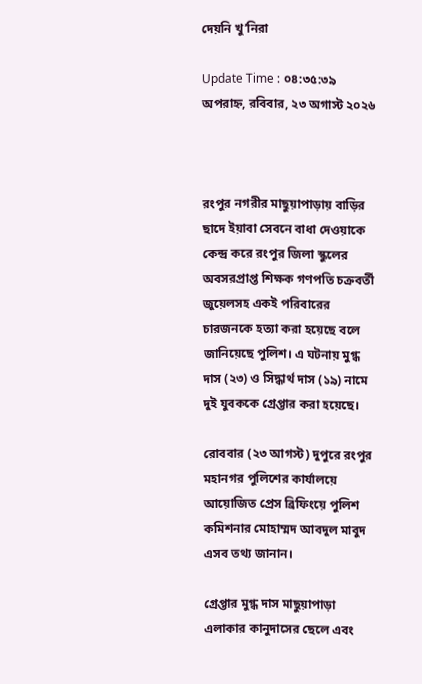দেয়নি খু’নিরা

Update Time : ০৪:৩৫:৩৯ অপরাহ্ন, রবিবার, ২৩ অগাস্ট ২০২৬



রংপুর নগরীর মাছুয়াপাড়ায় বাড়ির ছাদে ইয়াবা সেবনে বাধা দেওয়াকে কেন্দ্র করে রংপুর জিলা স্কুলের অবসরপ্রাপ্ত শিক্ষক গণপতি চক্রবর্তী জুয়েলসহ একই পরিবারের চারজনকে হত্যা করা হয়েছে বলে জানিয়েছে পুলিশ। এ ঘটনায় মুগ্ধ দাস (২৩) ও সিদ্ধার্থ দাস (১৯) নামে দুই যুবককে গ্রেপ্তার করা হয়েছে।

রোববার (২৩ আগস্ট) দুপুরে রংপুর মহানগর পুলিশের কার্যালয়ে আয়োজিত প্রেস ব্রিফিংয়ে পুলিশ কমিশনার মোহাম্মদ আবদুল মাবুদ এসব তথ্য জানান।

গ্রেপ্তার মুগ্ধ দাস মাছুয়াপাড়া এলাকার কানুদাসের ছেলে এবং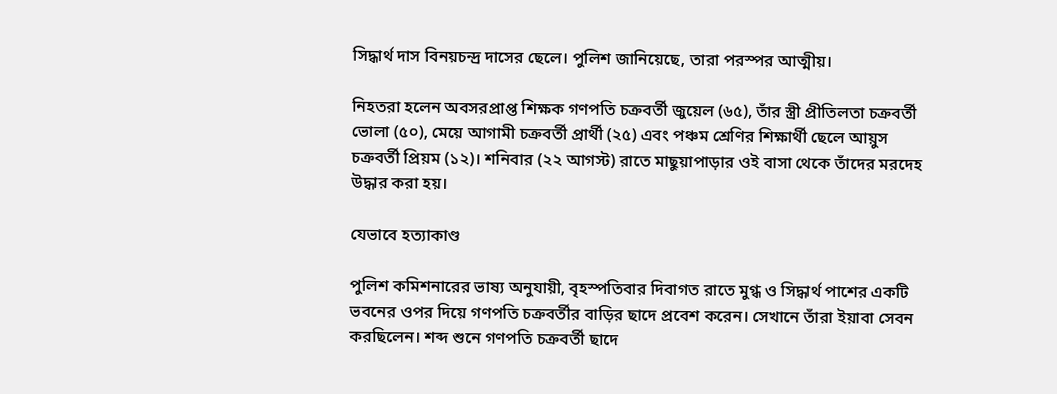সিদ্ধার্থ দাস বিনয়চন্দ্র দাসের ছেলে। পুলিশ জানিয়েছে, তারা পরস্পর আত্মীয়।

নিহতরা হলেন অবসরপ্রাপ্ত শিক্ষক গণপতি চক্রবর্তী জুয়েল (৬৫), তাঁর স্ত্রী প্রীতিলতা চক্রবর্তী ভোলা (৫০), মেয়ে আগামী চক্রবর্তী প্রার্থী (২৫) এবং পঞ্চম শ্রেণির শিক্ষার্থী ছেলে আয়ুস চক্রবর্তী প্রিয়ম (১২)। শনিবার (২২ আগস্ট) রাতে মাছুয়াপাড়ার ওই বাসা থেকে তাঁদের মরদেহ উদ্ধার করা হয়।

যেভাবে হত্যাকাণ্ড

পুলিশ কমিশনারের ভাষ্য অনুযায়ী, বৃহস্পতিবার দিবাগত রাতে মুগ্ধ ও সিদ্ধার্থ পাশের একটি ভবনের ওপর দিয়ে গণপতি চক্রবর্তীর বাড়ির ছাদে প্রবেশ করেন। সেখানে তাঁরা ইয়াবা সেবন করছিলেন। শব্দ শুনে গণপতি চক্রবর্তী ছাদে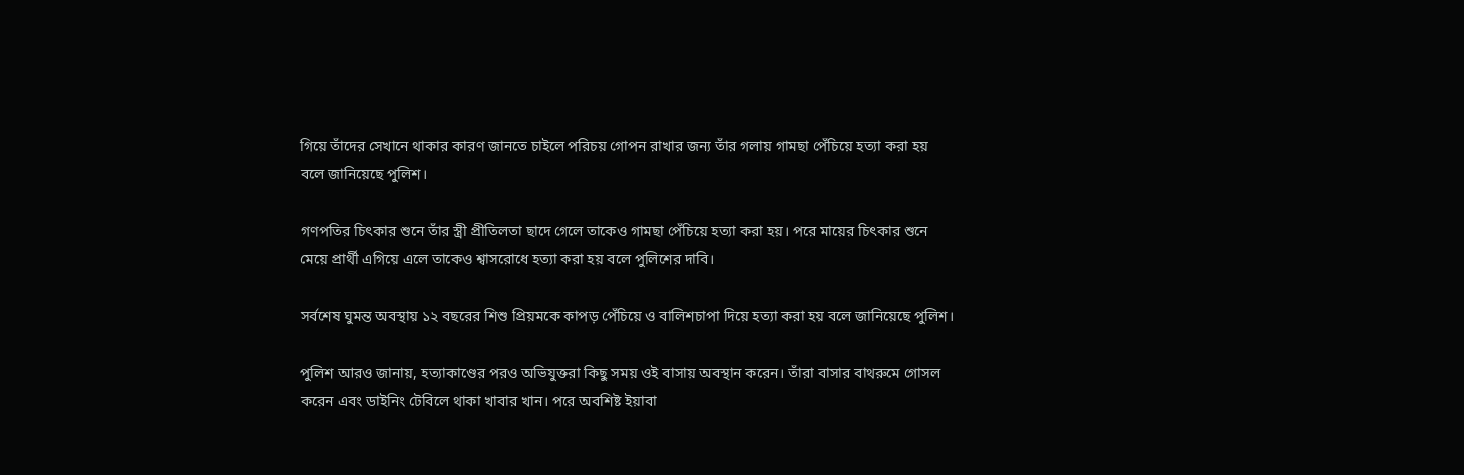গিয়ে তাঁদের সেখানে থাকার কারণ জানতে চাইলে পরিচয় গোপন রাখার জন্য তাঁর গলায় গামছা পেঁচিয়ে হত্যা করা হয় বলে জানিয়েছে পুলিশ।

গণপতির চিৎকার শুনে তাঁর স্ত্রী প্রীতিলতা ছাদে গেলে তাকেও গামছা পেঁচিয়ে হত্যা করা হয়। পরে মায়ের চিৎকার শুনে মেয়ে প্রার্থী এগিয়ে এলে তাকেও শ্বাসরোধে হত্যা করা হয় বলে পুলিশের দাবি।

সর্বশেষ ঘুমন্ত অবস্থায় ১২ বছরের শিশু প্রিয়মকে কাপড় পেঁচিয়ে ও বালিশচাপা দিয়ে হত্যা করা হয় বলে জানিয়েছে পুলিশ।

পুলিশ আরও জানায়, হত্যাকাণ্ডের পরও অভিযুক্তরা কিছু সময় ওই বাসায় অবস্থান করেন। তাঁরা বাসার বাথরুমে গোসল করেন এবং ডাইনিং টেবিলে থাকা খাবার খান। পরে অবশিষ্ট ইয়াবা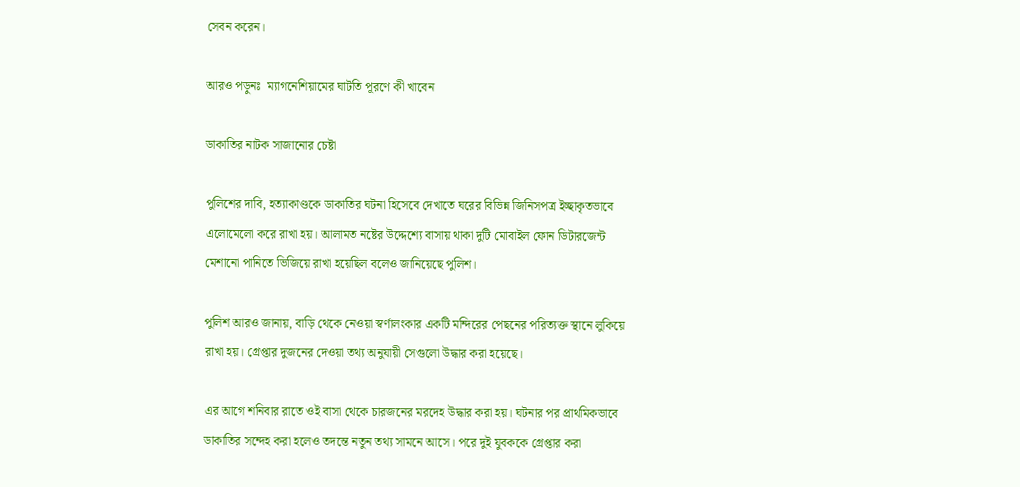সেবন করেন।

আরও পড়ুনঃ  ম্যাগনেশিয়ামের ঘাটতি পূরণে কী খাবেন

ডাকাতির নাটক সাজানোর চেষ্টা

পুলিশের দাবি, হত্যাকাণ্ডকে ডাকাতির ঘটনা হিসেবে দেখাতে ঘরের বিভিন্ন জিনিসপত্র ইচ্ছাকৃতভাবে এলোমেলো করে রাখা হয়। আলামত নষ্টের উদ্দেশ্যে বাসায় থাকা দুটি মোবাইল ফোন ডিটারজেন্ট মেশানো পানিতে ভিজিয়ে রাখা হয়েছিল বলেও জানিয়েছে পুলিশ।

পুলিশ আরও জানায়, বাড়ি থেকে নেওয়া স্বর্ণালংকার একটি মন্দিরের পেছনের পরিত্যক্ত স্থানে লুকিয়ে রাখা হয়। গ্রেপ্তার দুজনের দেওয়া তথ্য অনুযায়ী সেগুলো উদ্ধার করা হয়েছে।

এর আগে শনিবার রাতে ওই বাসা থেকে চারজনের মরদেহ উদ্ধার করা হয়। ঘটনার পর প্রাথমিকভাবে ডাকাতির সন্দেহ করা হলেও তদন্তে নতুন তথ্য সামনে আসে। পরে দুই যুবককে গ্রেপ্তার করা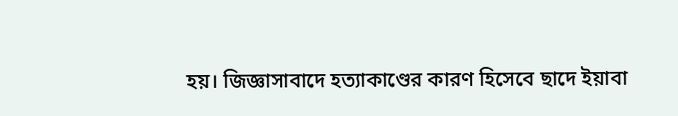হয়। জিজ্ঞাসাবাদে হত্যাকাণ্ডের কারণ হিসেবে ছাদে ইয়াবা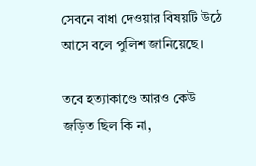সেবনে বাধা দেওয়ার বিষয়টি উঠে আসে বলে পুলিশ জানিয়েছে।

তবে হত্যাকাণ্ডে আরও কেউ জড়িত ছিল কি না,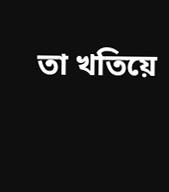তা খতিয়ে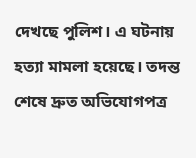দেখছে পুলিশ। এ ঘটনায় হত্যা মামলা হয়েছে। তদন্ত শেষে দ্রুত অভিযোগপত্র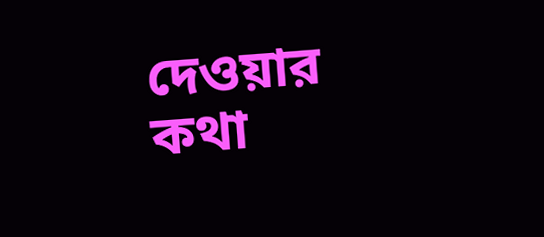দেওয়ার কথা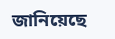জানিয়েছে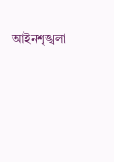আইনশৃঙ্খলা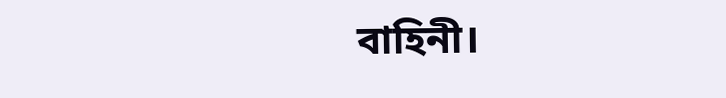বাহিনী।